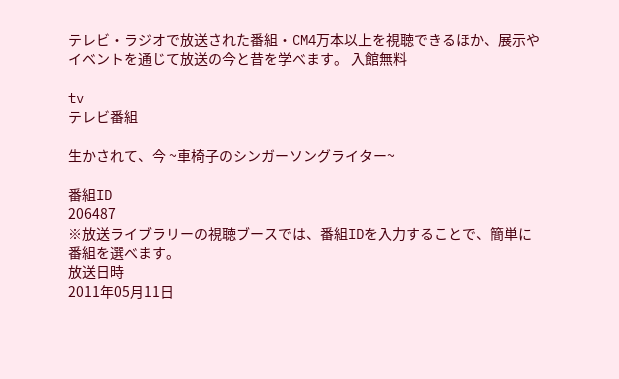テレビ・ラジオで放送された番組・CM4万本以上を視聴できるほか、展示やイベントを通じて放送の今と昔を学べます。 入館無料

tv
テレビ番組

生かされて、今 ~車椅子のシンガーソングライター~

番組ID
206487
※放送ライブラリーの視聴ブースでは、番組IDを入力することで、簡単に番組を選べます。
放送日時
2011年05月11日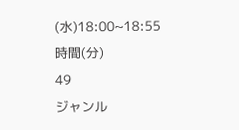(水)18:00~18:55
時間(分)
49
ジャンル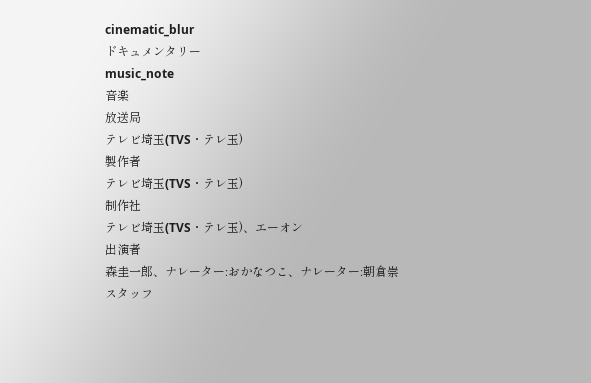cinematic_blur
ドキュメンタリー
music_note
音楽
放送局
テレビ埼玉(TVS・テレ玉)
製作者
テレビ埼玉(TVS・テレ玉)
制作社
テレビ埼玉(TVS・テレ玉)、エーオン
出演者
森圭一郎、ナレーター:おかなつこ、ナレーター:朝倉崇
スタッフ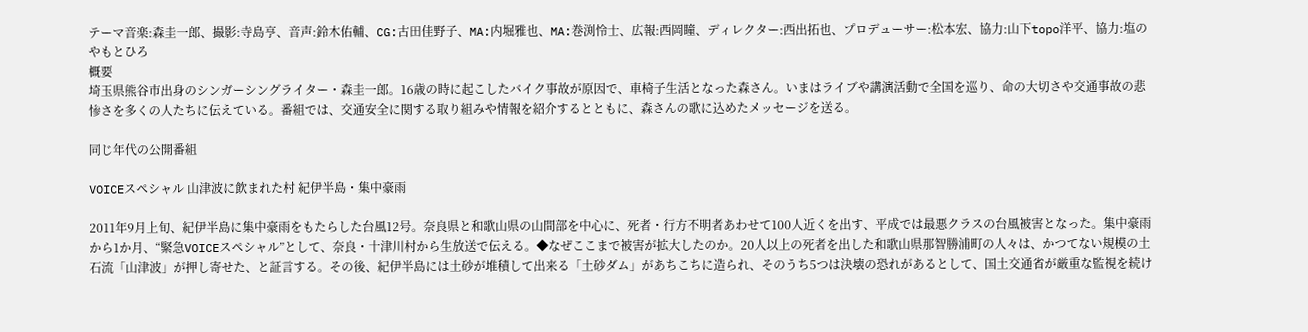テーマ音楽:森圭一郎、撮影:寺島亨、音声:鈴木佑輔、CG:古田佳野子、MA:内堀雅也、MA:巻渕怜士、広報:西岡瞳、ディレクター:西出拓也、プロデューサー:松本宏、協力:山下topo洋平、協力:塩のやもとひろ
概要
埼玉県熊谷市出身のシンガーシングライター・森圭一郎。16歳の時に起こしたバイク事故が原因で、車椅子生活となった森さん。いまはライブや講演活動で全国を巡り、命の大切さや交通事故の悲惨さを多くの人たちに伝えている。番組では、交通安全に関する取り組みや情報を紹介するとともに、森さんの歌に込めたメッセージを送る。

同じ年代の公開番組

VOICEスペシャル 山津波に飲まれた村 紀伊半島・集中豪雨

2011年9月上旬、紀伊半島に集中豪雨をもたらした台風12号。奈良県と和歌山県の山間部を中心に、死者・行方不明者あわせて100人近くを出す、平成では最悪クラスの台風被害となった。集中豪雨から1か月、“緊急VOICEスペシャル”として、奈良・十津川村から生放送で伝える。◆なぜここまで被害が拡大したのか。20人以上の死者を出した和歌山県那智勝浦町の人々は、かつてない規模の土石流「山津波」が押し寄せた、と証言する。その後、紀伊半島には土砂が堆積して出来る「土砂ダム」があちこちに造られ、そのうち5つは決壊の恐れがあるとして、国土交通省が厳重な監視を続け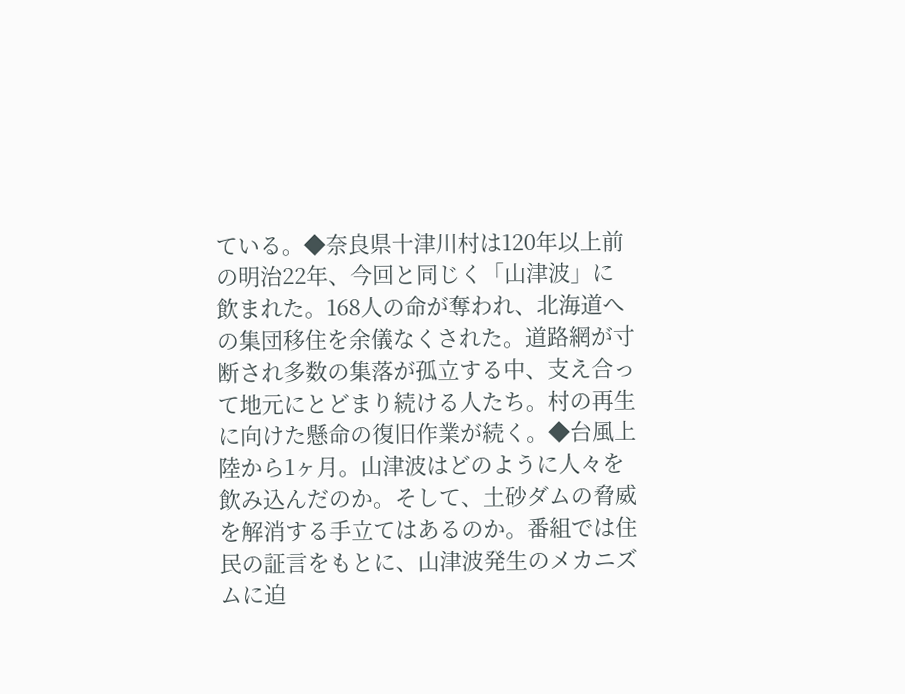ている。◆奈良県十津川村は120年以上前の明治22年、今回と同じく「山津波」に飲まれた。168人の命が奪われ、北海道への集団移住を余儀なくされた。道路網が寸断され多数の集落が孤立する中、支え合って地元にとどまり続ける人たち。村の再生に向けた懸命の復旧作業が続く。◆台風上陸から1ヶ月。山津波はどのように人々を飲み込んだのか。そして、土砂ダムの脅威を解消する手立てはあるのか。番組では住民の証言をもとに、山津波発生のメカニズムに迫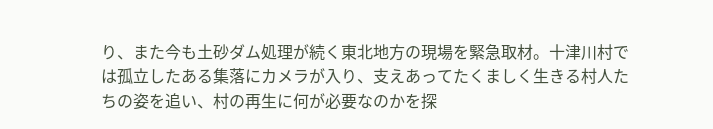り、また今も土砂ダム処理が続く東北地方の現場を緊急取材。十津川村では孤立したある集落にカメラが入り、支えあってたくましく生きる村人たちの姿を追い、村の再生に何が必要なのかを探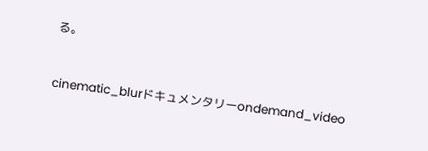る。


cinematic_blurドキュメンタリーondemand_video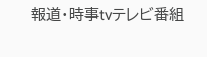報道・時事tvテレビ番組